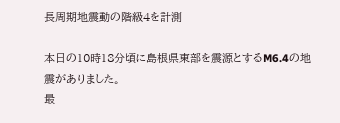長周期地震動の階級4を計測

本日の10時18分頃に島根県東部を震源とするM6.4の地震がありました。
最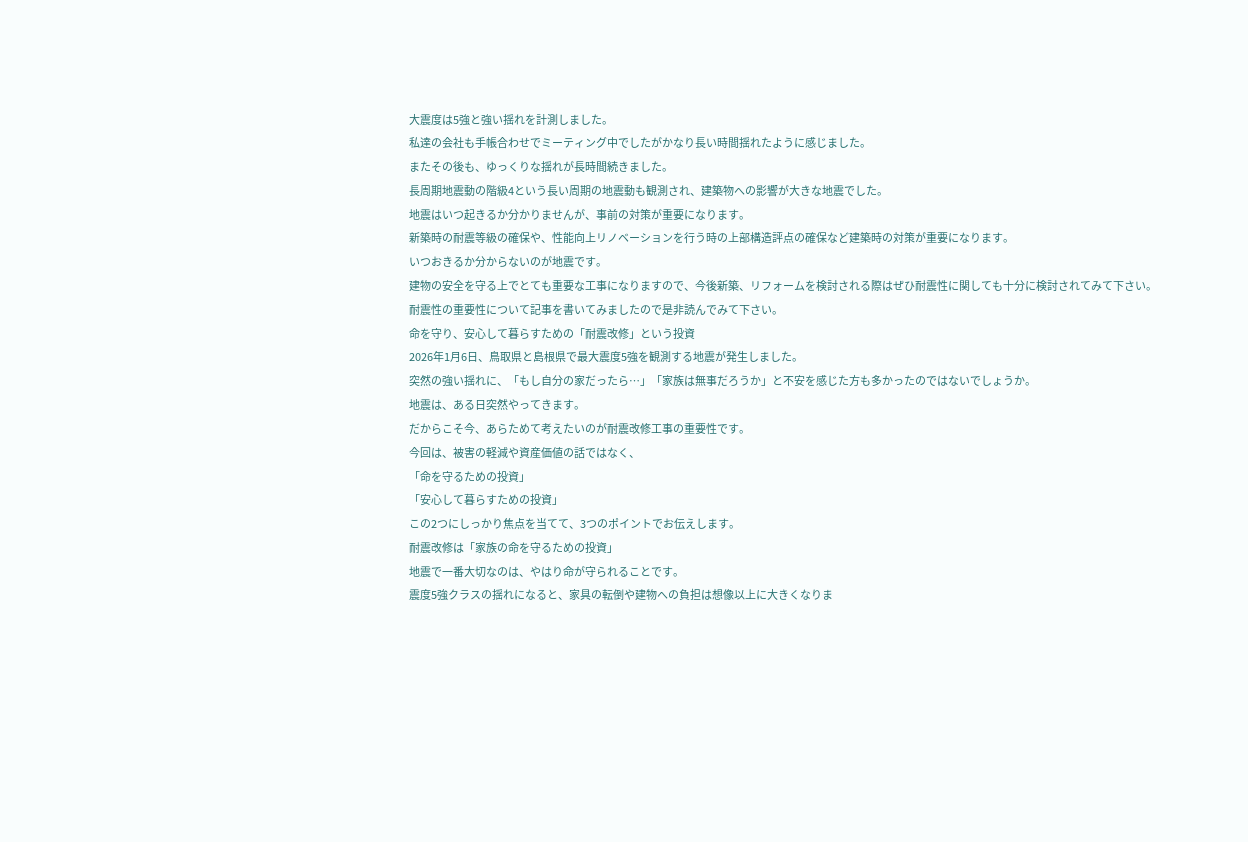大震度は5強と強い揺れを計測しました。
私達の会社も手帳合わせでミーティング中でしたがかなり長い時間揺れたように感じました。
またその後も、ゆっくりな揺れが長時間続きました。
長周期地震動の階級4という長い周期の地震動も観測され、建築物への影響が大きな地震でした。
地震はいつ起きるか分かりませんが、事前の対策が重要になります。
新築時の耐震等級の確保や、性能向上リノベーションを行う時の上部構造評点の確保など建築時の対策が重要になります。
いつおきるか分からないのが地震です。
建物の安全を守る上でとても重要な工事になりますので、今後新築、リフォームを検討される際はぜひ耐震性に関しても十分に検討されてみて下さい。
耐震性の重要性について記事を書いてみましたので是非読んでみて下さい。
命を守り、安心して暮らすための「耐震改修」という投資
2026年1月6日、鳥取県と島根県で最大震度5強を観測する地震が発生しました。
突然の強い揺れに、「もし自分の家だったら…」「家族は無事だろうか」と不安を感じた方も多かったのではないでしょうか。
地震は、ある日突然やってきます。
だからこそ今、あらためて考えたいのが耐震改修工事の重要性です。
今回は、被害の軽減や資産価値の話ではなく、
「命を守るための投資」
「安心して暮らすための投資」
この2つにしっかり焦点を当てて、3つのポイントでお伝えします。
耐震改修は「家族の命を守るための投資」
地震で一番大切なのは、やはり命が守られることです。
震度5強クラスの揺れになると、家具の転倒や建物への負担は想像以上に大きくなりま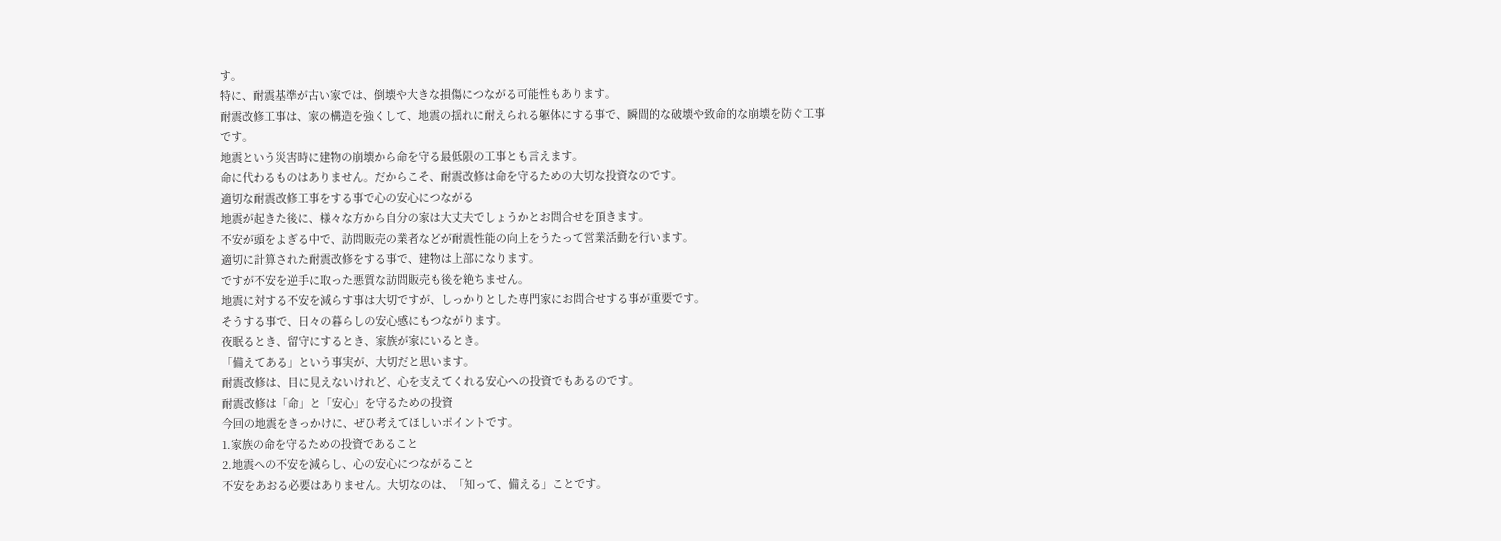す。
特に、耐震基準が古い家では、倒壊や大きな損傷につながる可能性もあります。
耐震改修工事は、家の構造を強くして、地震の揺れに耐えられる躯体にする事で、瞬間的な破壊や致命的な崩壊を防ぐ工事です。
地震という災害時に建物の崩壊から命を守る最低限の工事とも言えます。
命に代わるものはありません。だからこそ、耐震改修は命を守るための大切な投資なのです。
適切な耐震改修工事をする事で心の安心につながる
地震が起きた後に、様々な方から自分の家は大丈夫でしょうかとお問合せを頂きます。
不安が頭をよぎる中で、訪問販売の業者などが耐震性能の向上をうたって営業活動を行います。
適切に計算された耐震改修をする事で、建物は上部になります。
ですが不安を逆手に取った悪質な訪問販売も後を絶ちません。
地震に対する不安を減らす事は大切ですが、しっかりとした専門家にお問合せする事が重要です。
そうする事で、日々の暮らしの安心感にもつながります。
夜眠るとき、留守にするとき、家族が家にいるとき。
「備えてある」という事実が、大切だと思います。
耐震改修は、目に見えないけれど、心を支えてくれる安心への投資でもあるのです。
耐震改修は「命」と「安心」を守るための投資
今回の地震をきっかけに、ぜひ考えてほしいポイントです。
1.家族の命を守るための投資であること
2.地震への不安を減らし、心の安心につながること
不安をあおる必要はありません。大切なのは、「知って、備える」ことです。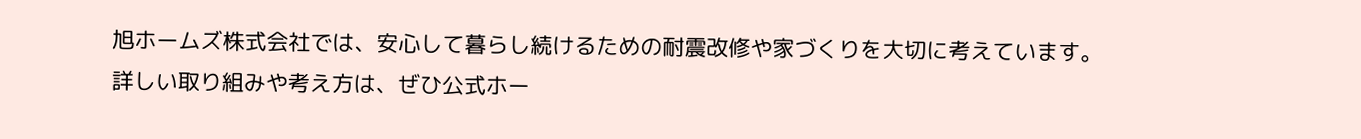旭ホームズ株式会社では、安心して暮らし続けるための耐震改修や家づくりを大切に考えています。
詳しい取り組みや考え方は、ぜひ公式ホー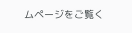ムページをご覧く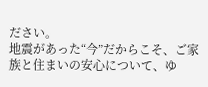ださい。
地震があった“今”だからこそ、ご家族と住まいの安心について、ゆ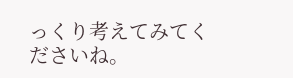っくり考えてみてくださいね。